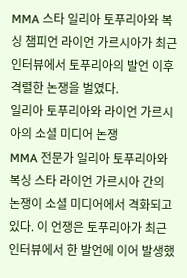MMA 스타 일리아 토푸리아와 복싱 챔피언 라이언 가르시아가 최근 인터뷰에서 토푸리아의 발언 이후 격렬한 논쟁을 벌였다.
일리아 토푸리아와 라이언 가르시아의 소셜 미디어 논쟁
MMA 전문가 일리아 토푸리아와 복싱 스타 라이언 가르시아 간의 논쟁이 소셜 미디어에서 격화되고 있다. 이 언쟁은 토푸리아가 최근 인터뷰에서 한 발언에 이어 발생했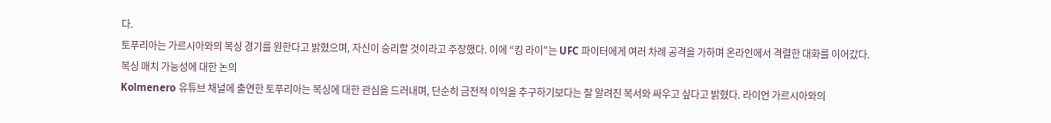다.
토푸리아는 가르시아와의 복싱 경기를 원한다고 밝혔으며, 자신이 승리할 것이라고 주장했다. 이에 “킹 라이”는 UFC 파이터에게 여러 차례 공격을 가하며 온라인에서 격렬한 대화를 이어갔다.
복싱 매치 가능성에 대한 논의
Kolmenero 유튜브 채널에 출연한 토푸리아는 복싱에 대한 관심을 드러내며, 단순히 금전적 이익을 추구하기보다는 잘 알려진 복서와 싸우고 싶다고 밝혔다. 라이언 가르시아와의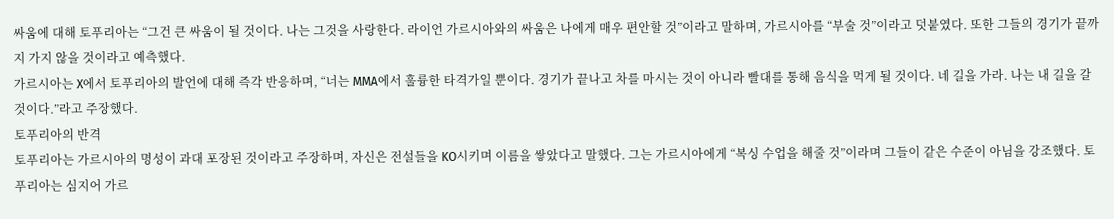싸움에 대해 토푸리아는 “그건 큰 싸움이 될 것이다. 나는 그것을 사랑한다. 라이언 가르시아와의 싸움은 나에게 매우 편안할 것”이라고 말하며, 가르시아를 “부술 것”이라고 덧붙였다. 또한 그들의 경기가 끝까지 가지 않을 것이라고 예측했다.
가르시아는 X에서 토푸리아의 발언에 대해 즉각 반응하며, “너는 MMA에서 훌륭한 타격가일 뿐이다. 경기가 끝나고 차를 마시는 것이 아니라 빨대를 통해 음식을 먹게 될 것이다. 네 길을 가라. 나는 내 길을 갈 것이다.”라고 주장했다.
토푸리아의 반격
토푸리아는 가르시아의 명성이 과대 포장된 것이라고 주장하며, 자신은 전설들을 KO시키며 이름을 쌓았다고 말했다. 그는 가르시아에게 “복싱 수업을 해줄 것”이라며 그들이 같은 수준이 아님을 강조했다. 토푸리아는 심지어 가르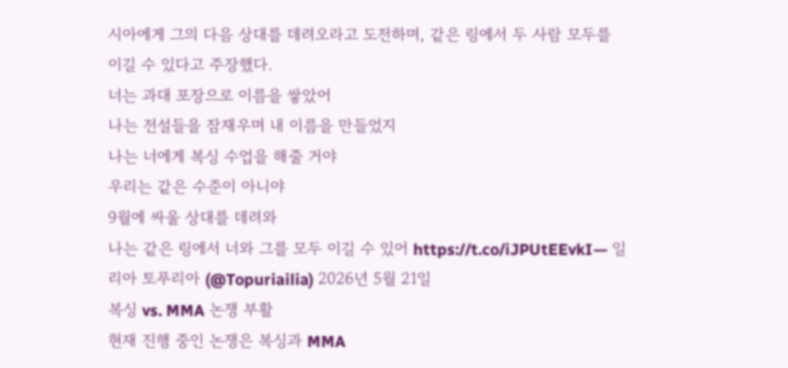시아에게 그의 다음 상대를 데려오라고 도전하며, 같은 링에서 두 사람 모두를 이길 수 있다고 주장했다.
너는 과대 포장으로 이름을 쌓았어
나는 전설들을 잠재우며 내 이름을 만들었지
나는 너에게 복싱 수업을 해줄 거야
우리는 같은 수준이 아니야
9월에 싸울 상대를 데려와
나는 같은 링에서 너와 그를 모두 이길 수 있어 https://t.co/iJPUtEEvkI— 일리아 토푸리아 (@Topuriailia) 2026년 5월 21일
복싱 vs. MMA 논쟁 부활
현재 진행 중인 논쟁은 복싱과 MMA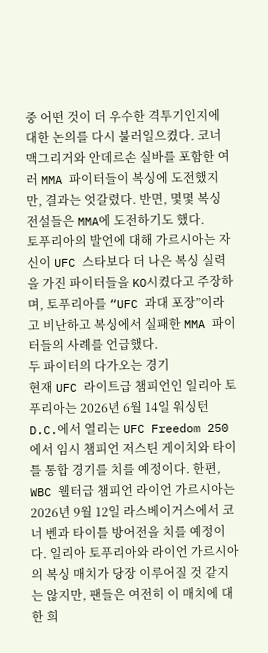중 어떤 것이 더 우수한 격투기인지에 대한 논의를 다시 불러일으켰다. 코너 맥그리거와 안데르손 실바를 포함한 여러 MMA 파이터들이 복싱에 도전했지만, 결과는 엇갈렸다. 반면, 몇몇 복싱 전설들은 MMA에 도전하기도 했다.
토푸리아의 발언에 대해 가르시아는 자신이 UFC 스타보다 더 나은 복싱 실력을 가진 파이터들을 KO시켰다고 주장하며, 토푸리아를 “UFC 과대 포장”이라고 비난하고 복싱에서 실패한 MMA 파이터들의 사례를 언급했다.
두 파이터의 다가오는 경기
현재 UFC 라이트급 챔피언인 일리아 토푸리아는 2026년 6월 14일 워싱턴 D.C.에서 열리는 UFC Freedom 250에서 임시 챔피언 저스틴 게이치와 타이틀 통합 경기를 치를 예정이다. 한편, WBC 웰터급 챔피언 라이언 가르시아는 2026년 9월 12일 라스베이거스에서 코너 벤과 타이틀 방어전을 치를 예정이다. 일리아 토푸리아와 라이언 가르시아의 복싱 매치가 당장 이루어질 것 같지는 않지만, 팬들은 여전히 이 매치에 대한 희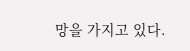망을 가지고 있다.